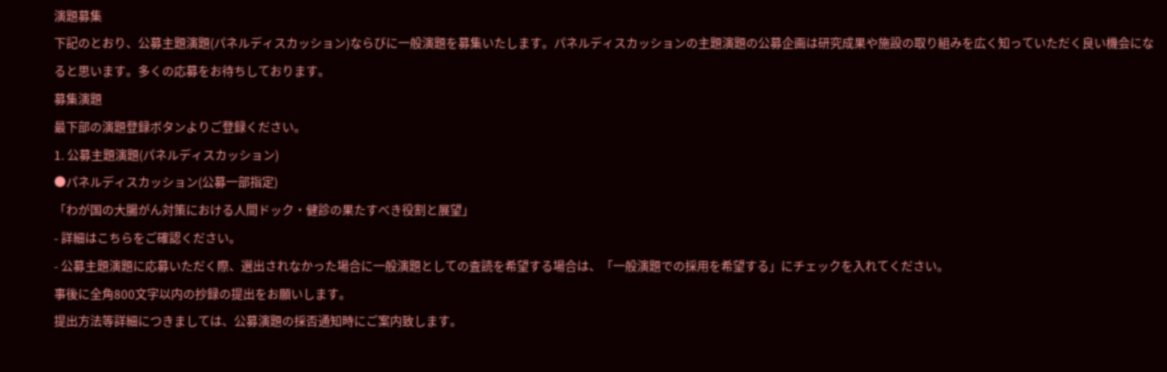演題募集
下記のとおり、公募主題演題(パネルディスカッション)ならびに一般演題を募集いたします。パネルディスカッションの主題演題の公募企画は研究成果や施設の取り組みを広く知っていただく良い機会になると思います。多くの応募をお待ちしております。
募集演題
最下部の演題登録ボタンよりご登録ください。
1. 公募主題演題(パネルディスカッション)
●パネルディスカッション(公募一部指定)
「わが国の大腸がん対策における人間ドック・健診の果たすべき役割と展望」
- 詳細はこちらをご確認ください。
- 公募主題演題に応募いただく際、選出されなかった場合に一般演題としての査読を希望する場合は、「一般演題での採用を希望する」にチェックを入れてください。
事後に全角800文字以内の抄録の提出をお願いします。
提出方法等詳細につきましては、公募演題の採否通知時にご案内致します。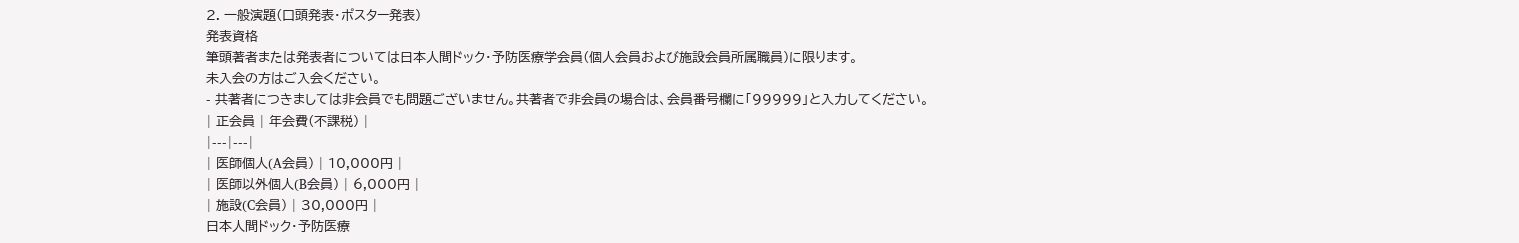2. 一般演題(口頭発表・ポスター発表)
発表資格
筆頭著者または発表者については日本人間ドック・予防医療学会員(個人会員および施設会員所属職員)に限ります。
未入会の方はご入会ください。
- 共著者につきましては非会員でも問題ございません。共著者で非会員の場合は、会員番号欄に「99999」と入力してください。
| 正会員 | 年会費(不課税) |
|---|---|
| 医師個人(A会員) | 10,000円 |
| 医師以外個人(B会員) | 6,000円 |
| 施設(C会員) | 30,000円 |
日本人間ドック・予防医療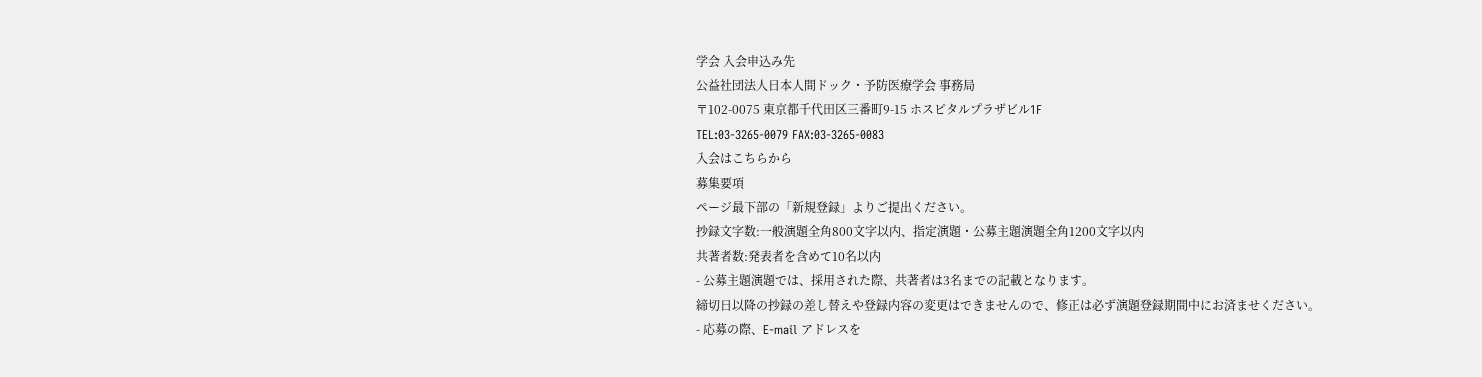学会 入会申込み先
公益社団法人日本人間ドック・予防医療学会 事務局
〒102-0075 東京都千代田区三番町9-15 ホスピタルプラザビル1F
TEL:03-3265-0079 FAX:03-3265-0083
入会はこちらから
募集要項
ページ最下部の「新規登録」よりご提出ください。
抄録文字数:一般演題全角800文字以内、指定演題・公募主題演題全角1200文字以内
共著者数:発表者を含めて10名以内
- 公募主題演題では、採用された際、共著者は3名までの記載となります。
締切日以降の抄録の差し替えや登録内容の変更はできませんので、修正は必ず演題登録期間中にお済ませください。
- 応募の際、E-mail アドレスを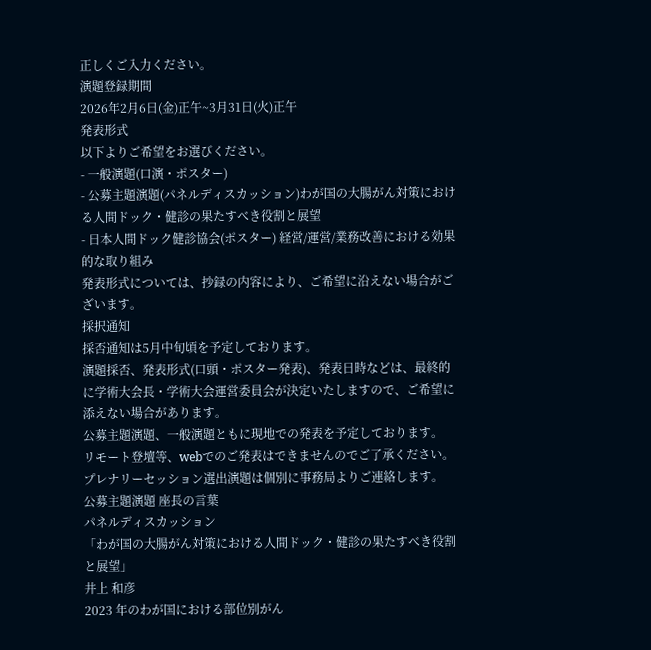正しくご入力ください。
演題登録期間
2026年2月6日(金)正午~3月31日(火)正午
発表形式
以下よりご希望をお選びください。
- 一般演題(口演・ポスター)
- 公募主題演題(パネルディスカッション)わが国の大腸がん対策における人間ドック・健診の果たすべき役割と展望
- 日本人間ドック健診協会(ポスター) 経営/運営/業務改善における効果的な取り組み
発表形式については、抄録の内容により、ご希望に沿えない場合がございます。
採択通知
採否通知は5月中旬頃を予定しております。
演題採否、発表形式(口頭・ポスター発表)、発表日時などは、最終的に学術大会長・学術大会運営委員会が決定いたしますので、ご希望に添えない場合があります。
公募主題演題、一般演題ともに現地での発表を予定しております。
リモート登壇等、webでのご発表はできませんのでご了承ください。
プレナリーセッション選出演題は個別に事務局よりご連絡します。
公募主題演題 座長の言葉
パネルディスカッション
「わが国の大腸がん対策における人間ドック・健診の果たすべき役割と展望」
井上 和彦
2023 年のわが国における部位別がん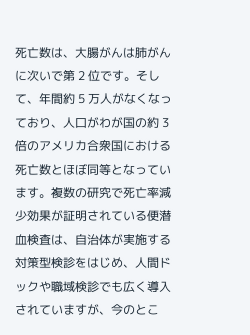死亡数は、大腸がんは肺がんに次いで第 2 位です。そして、年間約 5 万人がなくなっており、人口がわが国の約 3 倍のアメリカ合衆国における死亡数とほぼ同等となっています。複数の研究で死亡率減少効果が証明されている便潜血検査は、自治体が実施する対策型検診をはじめ、人間ドックや職域検診でも広く導入されていますが、今のとこ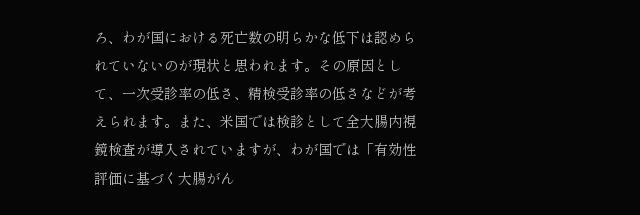ろ、わが国における死亡数の明らかな低下は認められていないのが現状と思われます。その原因として、一次受診率の低さ、精検受診率の低さなどが考えられます。また、米国では検診として全大腸内視鏡検査が導入されていますが、わが国では「有効性評価に基づく大腸がん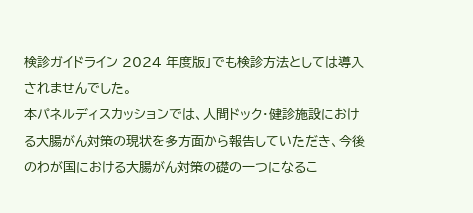検診ガイドライン 2024 年度版」でも検診方法としては導入されませんでした。
本パネルディスカッションでは、人間ドック・健診施設における大腸がん対策の現状を多方面から報告していただき、今後のわが国における大腸がん対策の礎の一つになるこ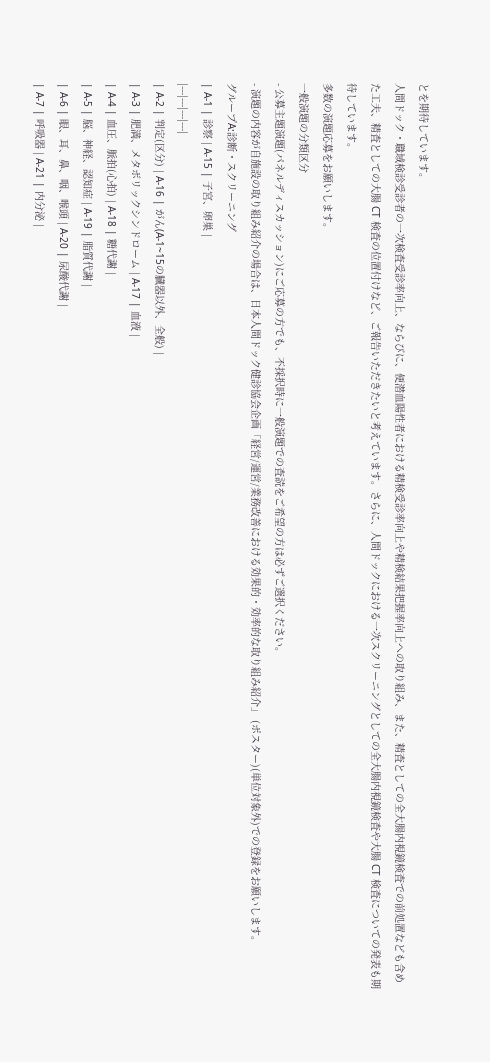とを期待しています。
人間ドック・職域検診受診者の一次検査受診率向上、ならびに、便潜血陽性者における精検受診率向上や精検結果把握率向上への取り組み、また、精査としての全大腸内視鏡検査での前処置なども含めた工夫、精査としての大腸 CT 検査の位置付けなど、ご報告いただきたいと考えています。さらに、人間ドックにおける一次スクリーニングとしての全大腸内視鏡検査や大腸 CT 検査についての発表も期待しています。
多数の演題応募をお願いします。
一般演題の分類区分
- 公募主題演題(パネルディスカッション)にご応募の方でも、不採択時に一般演題での査読をご希望の方は必ずご選択ください。
- 演題の内容が自施設の取り組み紹介の場合は、日本人間ドック健診協会企画「経営/運営/業務改善における効果的・効率的な取り組み紹介」 (ポスター)(単位対象外)での登録をお願いします。
グループA:診断・スクリーニング
| A-1 | 診察 | A-15 | 子宮、卵巣 |
|---|---|---|---|
| A-2 | 判定(区分) | A-16 | がん(A-1~15の臓器以外、全般) |
| A-3 | 肥満、メタボリックシンドローム | A-17 | 血液 |
| A-4 | 血圧、脈拍(心拍) | A-18 | 糖代謝 |
| A-5 | 脳、神経、認知症 | A-19 | 脂質代謝 |
| A-6 | 眼、耳、鼻、咽、喉頭 | A-20 | 尿酸代謝 |
| A-7 | 呼吸器 | A-21 | 内分泌 |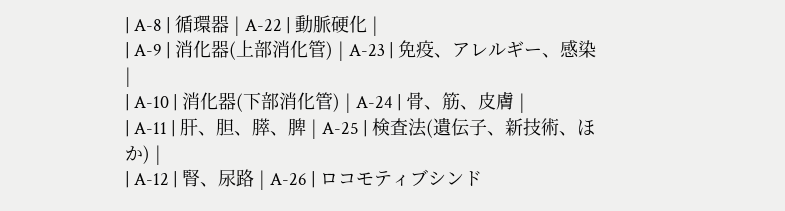| A-8 | 循環器 | A-22 | 動脈硬化 |
| A-9 | 消化器(上部消化管) | A-23 | 免疫、アレルギー、感染 |
| A-10 | 消化器(下部消化管) | A-24 | 骨、筋、皮膚 |
| A-11 | 肝、胆、膵、脾 | A-25 | 検査法(遺伝子、新技術、ほか) |
| A-12 | 腎、尿路 | A-26 | ロコモティブシンド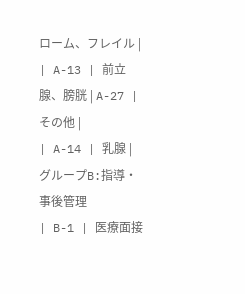ローム、フレイル |
| A-13 | 前立腺、膀胱 | A-27 | その他 |
| A-14 | 乳腺 |
グループB:指導・事後管理
| B-1 | 医療面接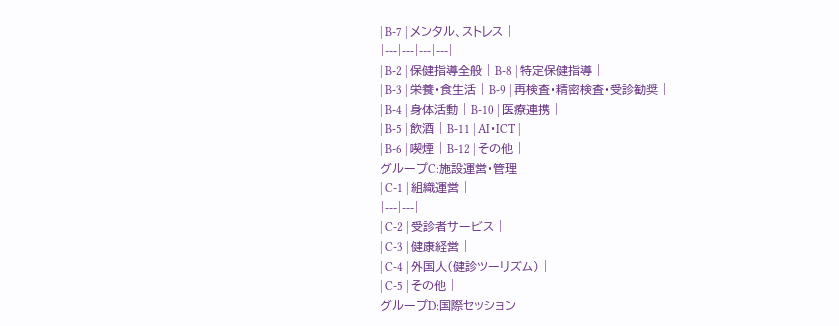| B-7 | メンタル、ストレス |
|---|---|---|---|
| B-2 | 保健指導全般 | B-8 | 特定保健指導 |
| B-3 | 栄養・食生活 | B-9 | 再検査・精密検査・受診勧奨 |
| B-4 | 身体活動 | B-10 | 医療連携 |
| B-5 | 飲酒 | B-11 | AI・ICT |
| B-6 | 喫煙 | B-12 | その他 |
グループC:施設運営・管理
| C-1 | 組織運営 |
|---|---|
| C-2 | 受診者サービス |
| C-3 | 健康経営 |
| C-4 | 外国人(健診ツーリズム) |
| C-5 | その他 |
グループD:国際セッション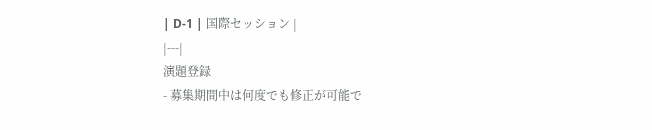| D-1 | 国際セッション |
|---|
演題登録
- 募集期間中は何度でも修正が可能で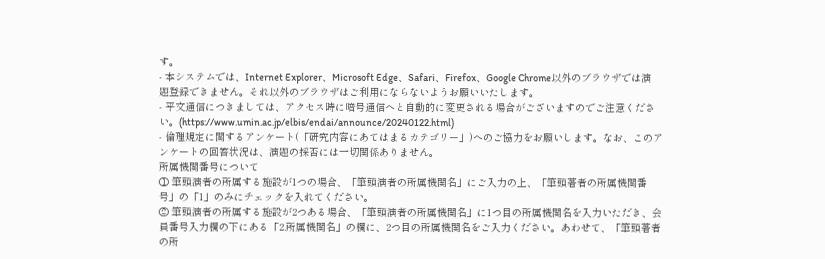す。
- 本システムでは、Internet Explorer、Microsoft Edge、Safari、Firefox、Google Chrome以外のブラウザでは演題登録できません。それ以外のブラウザはご利用にならないようお願いいたします。
- 平文通信につきましては、アクセス時に暗号通信へと自動的に変更される場合がございますのでご注意ください。(https://www.umin.ac.jp/elbis/endai/announce/20240122.html)
- 倫理規定に関するアンケート(「研究内容にあてはまるカテゴリー」)へのご協力をお願いします。なお、このアンケートの回答状況は、演題の採否には一切関係ありません。
所属機関番号について
① 筆頭演者の所属する施設が1つの場合、「筆頭演者の所属機関名」にご入力の上、「筆頭著者の所属機関番号」の「1」のみにチェックを入れてください。
② 筆頭演者の所属する施設が2つある場合、「筆頭演者の所属機関名」に1つ目の所属機関名を入力いただき、会員番号入力欄の下にある「2.所属機関名」の欄に、2つ目の所属機関名をご入力ください。あわせて、「筆頭著者の所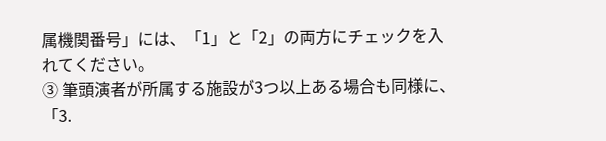属機関番号」には、「1」と「2」の両方にチェックを入れてください。
③ 筆頭演者が所属する施設が3つ以上ある場合も同様に、「3.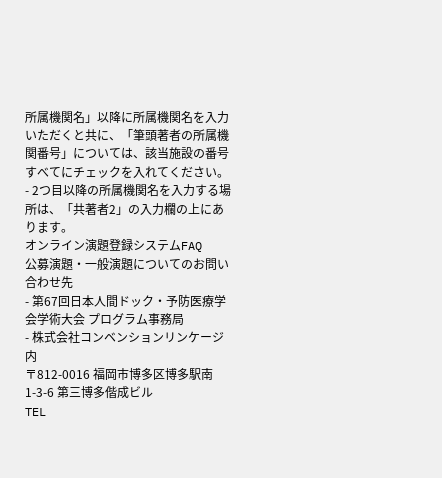所属機関名」以降に所属機関名を入力いただくと共に、「筆頭著者の所属機関番号」については、該当施設の番号すべてにチェックを入れてください。
- 2つ目以降の所属機関名を入力する場所は、「共著者2」の入力欄の上にあります。
オンライン演題登録システムFAQ
公募演題・一般演題についてのお問い合わせ先
- 第67回日本人間ドック・予防医療学会学術大会 プログラム事務局
- 株式会社コンベンションリンケージ内
〒812-0016 福岡市博多区博多駅南1-3-6 第三博多偕成ビル
TEL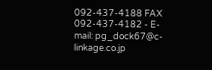092-437-4188 FAX 092-437-4182 - E-mail: pg_dock67@c-linkage.co.jp